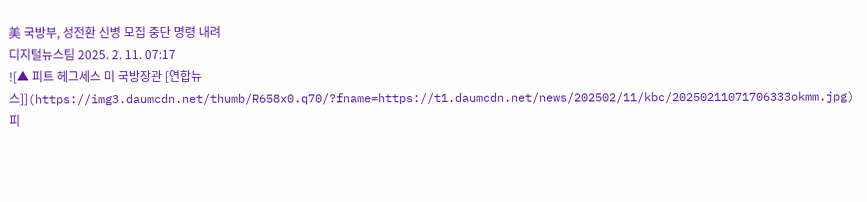美 국방부, 성전환 신병 모집 중단 명령 내려
디지털뉴스팀 2025. 2. 11. 07:17
![▲ 피트 헤그세스 미 국방장관 [연합뉴스]](https://img3.daumcdn.net/thumb/R658x0.q70/?fname=https://t1.daumcdn.net/news/202502/11/kbc/20250211071706333okmm.jpg)
피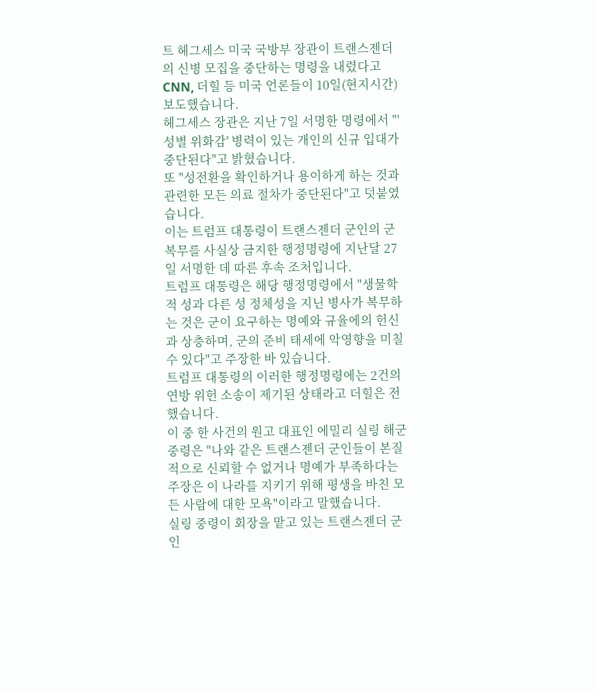트 헤그세스 미국 국방부 장관이 트랜스젠더의 신병 모집을 중단하는 명령을 내렸다고 CNN, 더힐 등 미국 언론들이 10일(현지시간) 보도했습니다.
헤그세스 장관은 지난 7일 서명한 명령에서 "'성별 위화감' 병력이 있는 개인의 신규 입대가 중단된다"고 밝혔습니다.
또 "성전환을 확인하거나 용이하게 하는 것과 관련한 모든 의료 절차가 중단된다"고 덧붙였습니다.
이는 트럼프 대통령이 트랜스젠더 군인의 군 복무를 사실상 금지한 행정명령에 지난달 27일 서명한 데 따른 후속 조처입니다.
트럼프 대통령은 해당 행정명령에서 "생물학적 성과 다른 성 정체성을 지닌 병사가 복무하는 것은 군이 요구하는 명예와 규율에의 헌신과 상충하며, 군의 준비 태세에 악영향을 미칠 수 있다"고 주장한 바 있습니다.
트럼프 대통령의 이러한 행정명령에는 2건의 연방 위헌 소송이 제기된 상태라고 더힐은 전했습니다.
이 중 한 사건의 원고 대표인 에밀리 실링 해군 중령은 "나와 같은 트랜스젠더 군인들이 본질적으로 신뢰할 수 없거나 명예가 부족하다는 주장은 이 나라를 지키기 위해 평생을 바친 모든 사람에 대한 모욕"이라고 말했습니다.
실링 중령이 회장을 맡고 있는 트랜스젠더 군인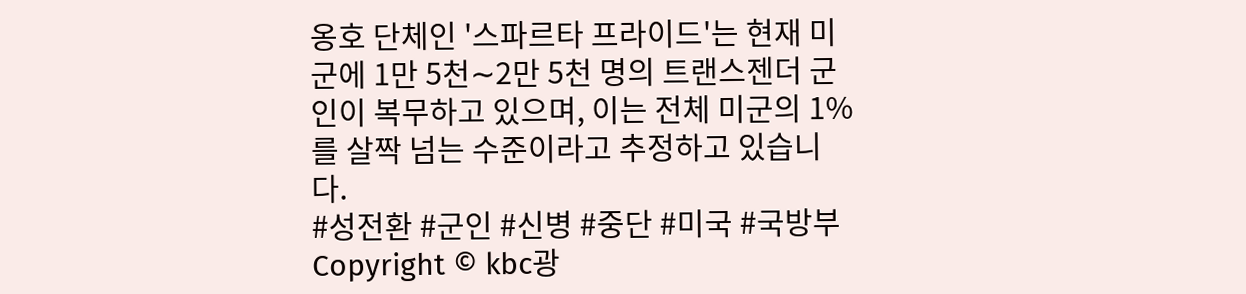옹호 단체인 '스파르타 프라이드'는 현재 미군에 1만 5천∼2만 5천 명의 트랜스젠더 군인이 복무하고 있으며, 이는 전체 미군의 1%를 살짝 넘는 수준이라고 추정하고 있습니다.
#성전환 #군인 #신병 #중단 #미국 #국방부
Copyright © kbc광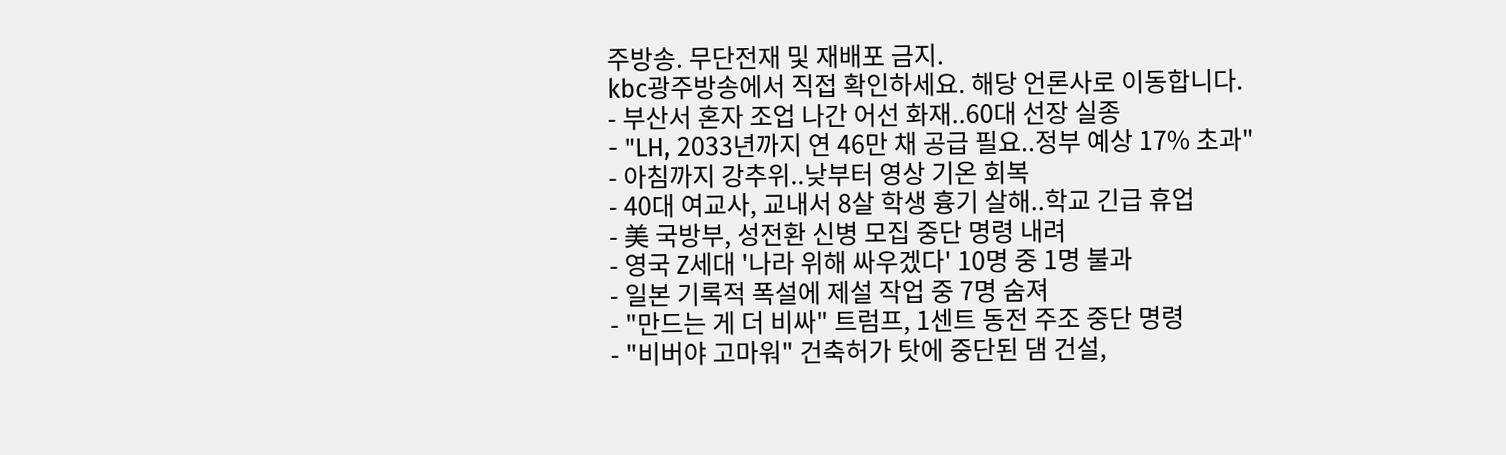주방송. 무단전재 및 재배포 금지.
kbc광주방송에서 직접 확인하세요. 해당 언론사로 이동합니다.
- 부산서 혼자 조업 나간 어선 화재..60대 선장 실종
- "LH, 2033년까지 연 46만 채 공급 필요..정부 예상 17% 초과"
- 아침까지 강추위..낮부터 영상 기온 회복
- 40대 여교사, 교내서 8살 학생 흉기 살해..학교 긴급 휴업
- 美 국방부, 성전환 신병 모집 중단 명령 내려
- 영국 Z세대 '나라 위해 싸우겠다' 10명 중 1명 불과
- 일본 기록적 폭설에 제설 작업 중 7명 숨져
- "만드는 게 더 비싸" 트럼프, 1센트 동전 주조 중단 명령
- "비버야 고마워" 건축허가 탓에 중단된 댐 건설,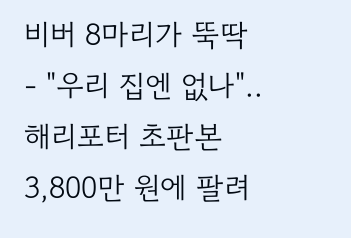비버 8마리가 뚝딱
- "우리 집엔 없나"..해리포터 초판본 3,800만 원에 팔려